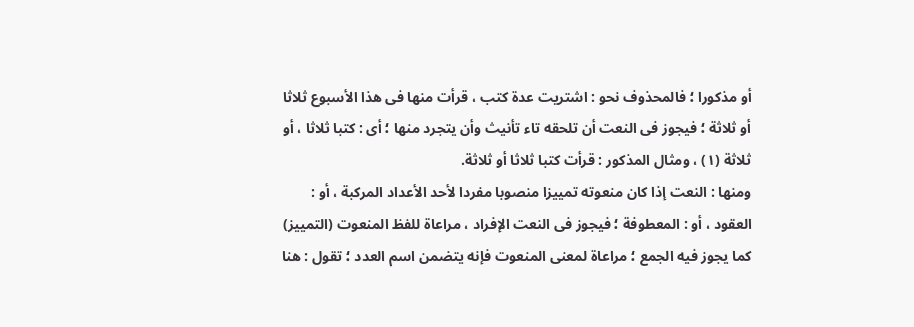أو مذكورا ؛ فالمحذوف نحو : اشتريت عدة كتب ، قرأت منها فى هذا الأسبوع ثلاثا أو ثلاثة ؛ فيجوز فى النعت أن تلحقه تاء تأنيث وأن يتجرد منها ؛ أى : كتبا ثلاثا ، أو ثلاثة (١) ، ومثال المذكور : قرأت كتبا ثلاثا أو ثلاثة.
ومنها : النعت إذا كان منعوته تمييزا منصوبا مفردا لأحد الأعداد المركبة ، أو : العقود ، أو : المعطوفة ؛ فيجوز فى النعت الإفراد ، مراعاة للفظ المنعوت (التمييز) كما يجوز فيه الجمع ؛ مراعاة لمعنى المنعوت فإنه يتضمن اسم العدد ؛ تقول : هنا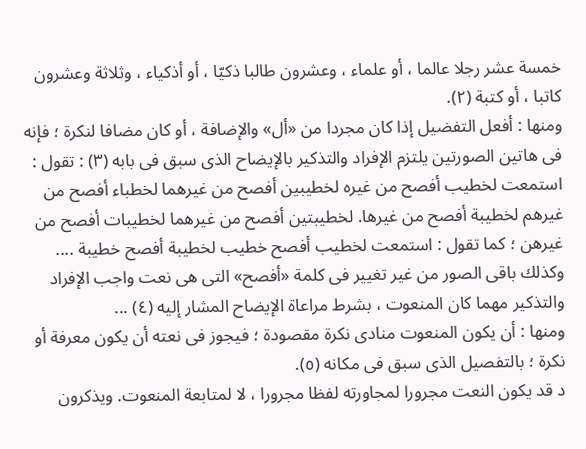خمسة عشر رجلا عالما ، أو علماء ، وعشرون طالبا ذكيّا ، أو أذكياء ، وثلاثة وعشرون كاتبا ، أو كتبة (٢).
ومنها : أفعل التفضيل إذا كان مجردا من «أل» والإضافة ، أو كان مضافا لنكرة ؛ فإنه فى هاتين الصورتين يلتزم الإفراد والتذكير بالإيضاح الذى سبق فى بابه (٣) : تقول : استمعت لخطيب أفصح من غيره لخطيبين أفصح من غيرهما لخطباء أفصح من غيرهم لخطيبة أفصح من غيرها. لخطيبتين أفصح من غيرهما لخطيبات أفصح من غيرهن ؛ كما تقول : استمعت لخطيب أفصح خطيب لخطيبة أفصح خطيبة .... وكذلك باقى الصور من غير تغيير فى كلمة «أفصح» التى هى نعت واجب الإفراد والتذكير مهما كان المنعوت ، بشرط مراعاة الإيضاح المشار إليه (٤) ...
ومنها : أن يكون المنعوت منادى نكرة مقصودة ؛ فيجوز فى نعته أن يكون معرفة أو نكرة ؛ بالتفصيل الذى سبق فى مكانه (٥).
د قد يكون النعت مجرورا لمجاورته لفظا مجرورا ، لا لمتابعة المنعوت. ويذكرون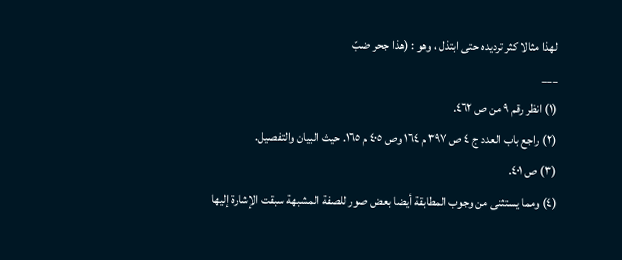لهذا مثالا كثر ترديده حتى ابتذل ، وهو : (هذا جحر ضبّ
___
(١) انظر رقم ٩ من ص ٤٦٢.
(٢) راجع باب العدد ج ٤ ص ٣٩٧ م ١٦٤ وص ٤٠٥ م ١٦٥. حيث البيان والتفصيل.
(٣) ص ٤٠١.
(٤) ومما يستثنى من وجوب المطابقة أيضا بعض صور للصفة المشبهة سبقت الإشارة إليها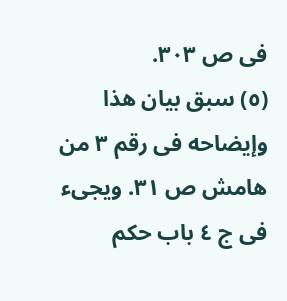فى ص ٣٠٣.
(٥) سبق بيان هذا وإيضاحه فى رقم ٣ من هامش ص ٣١. ويجىء فى ج ٤ باب حكم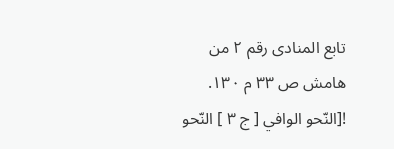تابع المنادى رقم ٢ من هامش ص ٣٣ م ١٣٠.
![النّحو الوافي [ ج ٣ ] النّحو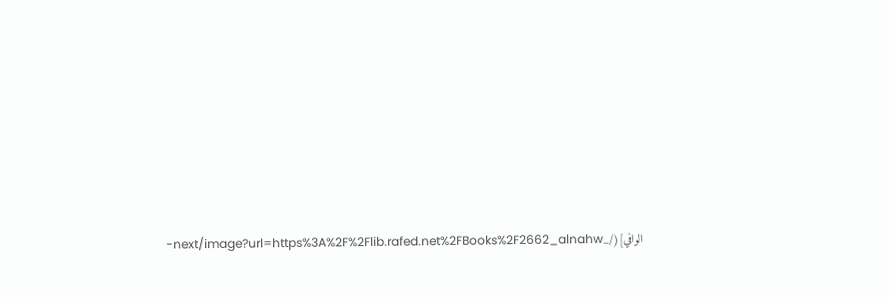الوافي](/_next/image?url=https%3A%2F%2Flib.rafed.net%2FBooks%2F2662_alnahw-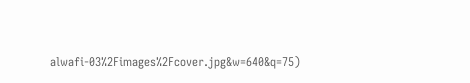alwafi-03%2Fimages%2Fcover.jpg&w=640&q=75)